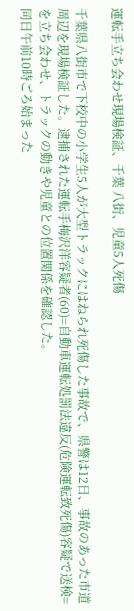運転手立ち会わせ現場検証、千葉 八街、児童5人死傷

千葉県八街市で下校中の小学生5人が大型トラックにはねられ死傷した事故で、県警は12日、事故のあった市道周辺を現場検証した。逮捕された運転手梅沢洋容疑者(60)=自動車運転処罰法違反(危険運転致死傷)容疑で送検=を立ち会わせ、トラックの動きや児童との位置関係を確認した。
同日午前10時ごろ始まった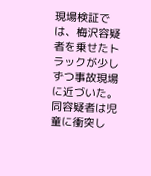現場検証では、梅沢容疑者を乗せたトラックが少しずつ事故現場に近づいた。同容疑者は児童に衝突し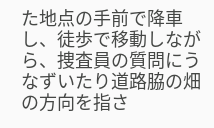た地点の手前で降車し、徒歩で移動しながら、捜査員の質問にうなずいたり道路脇の畑の方向を指さ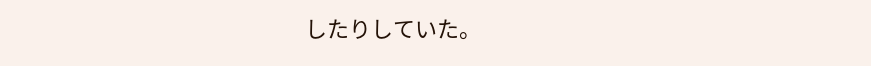したりしていた。